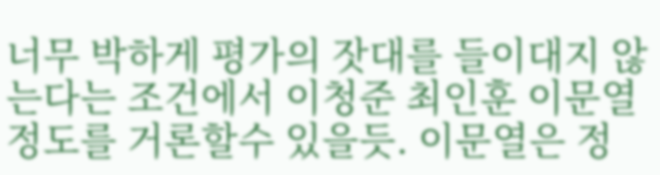너무 박하게 평가의 잣대를 들이대지 않는다는 조건에서 이청준 최인훈 이문열 정도를 거론할수 있을듯. 이문열은 정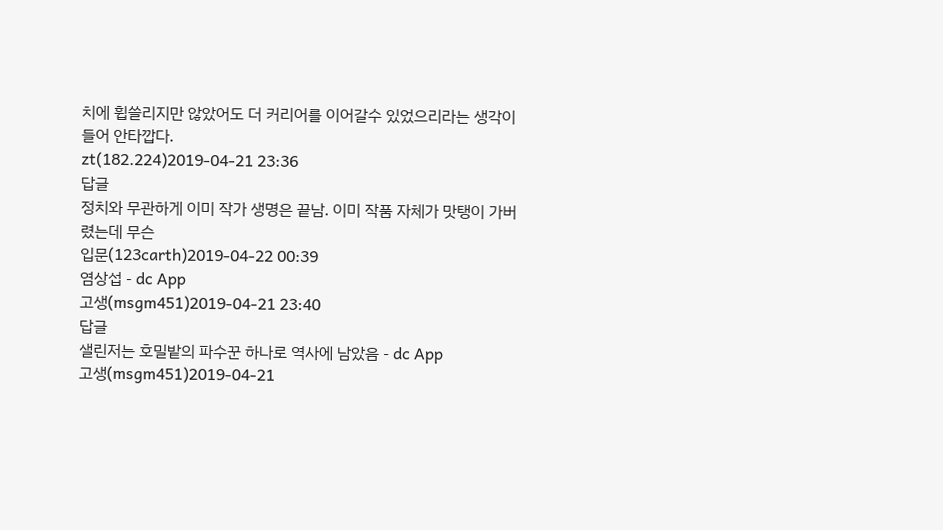치에 휩쓸리지만 않았어도 더 커리어를 이어갈수 있었으리라는 생각이 들어 안타깝다.
zt(182.224)2019-04-21 23:36
답글
정치와 무관하게 이미 작가 생명은 끝남. 이미 작품 자체가 맛탱이 가버렸는데 무슨
입문(123carth)2019-04-22 00:39
염상섭 - dc App
고생(msgm451)2019-04-21 23:40
답글
샐린저는 호밀밭의 파수꾼 하나로 역사에 남았음 - dc App
고생(msgm451)2019-04-21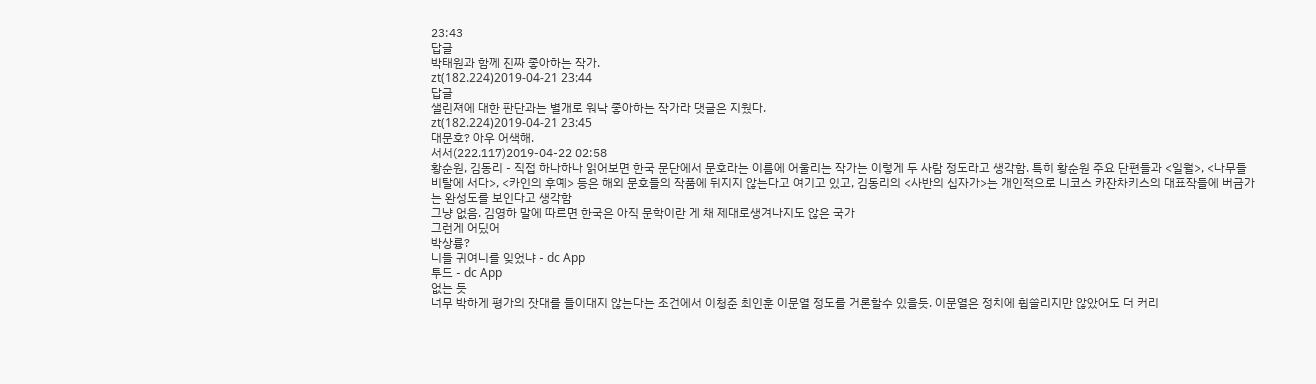23:43
답글
박태원과 함께 진짜 좋아하는 작가.
zt(182.224)2019-04-21 23:44
답글
샐린져에 대한 판단과는 별개로 워낙 좋아하는 작가라 댓글은 지웠다.
zt(182.224)2019-04-21 23:45
대문호? 아우 어색해.
서서(222.117)2019-04-22 02:58
황순원, 김동리 - 직접 하나하나 읽어보면 한국 문단에서 문호라는 이름에 어울리는 작가는 이렇게 두 사람 정도라고 생각함. 특히 황순원 주요 단편들과 <일월>, <나무들 비탈에 서다>, <카인의 후예> 등은 해외 문호들의 작품에 뒤지지 않는다고 여기고 있고, 김동리의 <사반의 십자가>는 개인적으로 니코스 카잔차키스의 대표작들에 버금가는 완성도를 보인다고 생각함
그냥 없음. 김영하 말에 따르면 한국은 아직 문학이란 게 채 제대로생겨나지도 않은 국가
그런게 어딨어
박상륭?
니들 귀여니를 잊었냐 - dc App
투드 - dc App
없는 듯
너무 박하게 평가의 잣대를 들이대지 않는다는 조건에서 이청준 최인훈 이문열 정도를 거론할수 있을듯. 이문열은 정치에 휩쓸리지만 않았어도 더 커리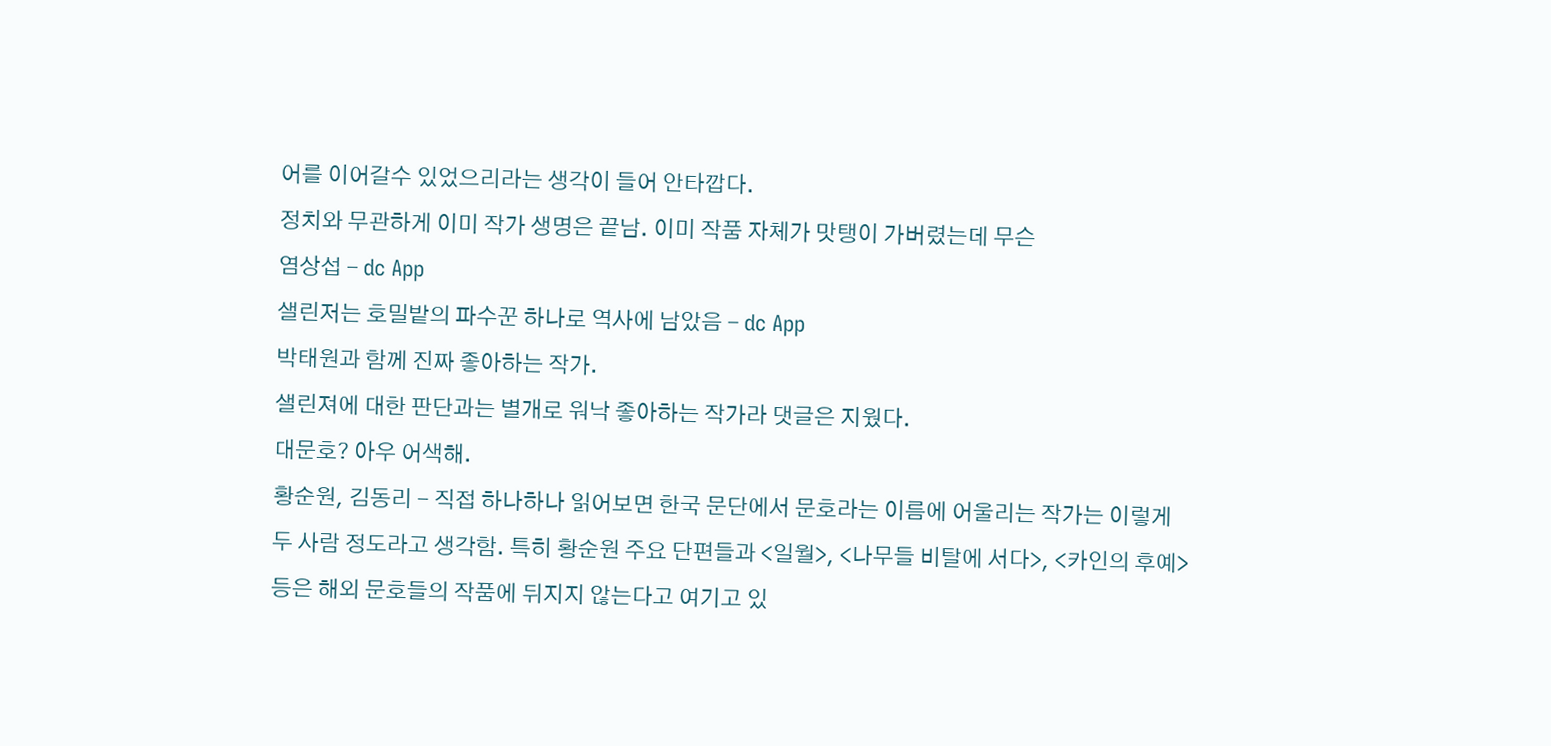어를 이어갈수 있었으리라는 생각이 들어 안타깝다.
정치와 무관하게 이미 작가 생명은 끝남. 이미 작품 자체가 맛탱이 가버렸는데 무슨
염상섭 - dc App
샐린저는 호밀밭의 파수꾼 하나로 역사에 남았음 - dc App
박태원과 함께 진짜 좋아하는 작가.
샐린져에 대한 판단과는 별개로 워낙 좋아하는 작가라 댓글은 지웠다.
대문호? 아우 어색해.
황순원, 김동리 - 직접 하나하나 읽어보면 한국 문단에서 문호라는 이름에 어울리는 작가는 이렇게 두 사람 정도라고 생각함. 특히 황순원 주요 단편들과 <일월>, <나무들 비탈에 서다>, <카인의 후예> 등은 해외 문호들의 작품에 뒤지지 않는다고 여기고 있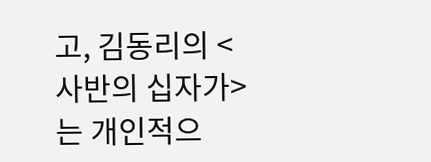고, 김동리의 <사반의 십자가>는 개인적으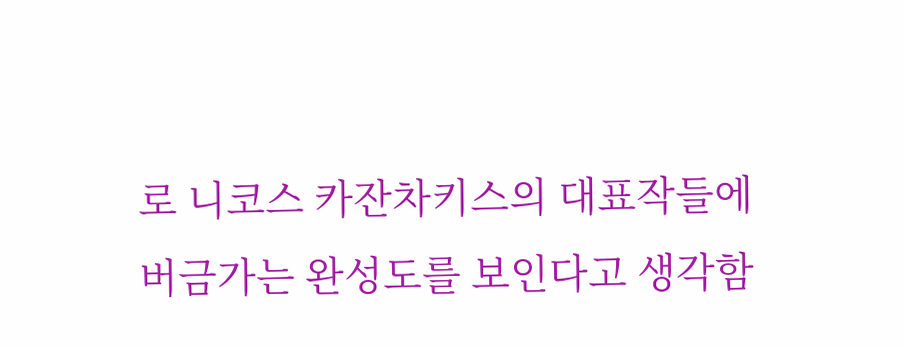로 니코스 카잔차키스의 대표작들에 버금가는 완성도를 보인다고 생각함